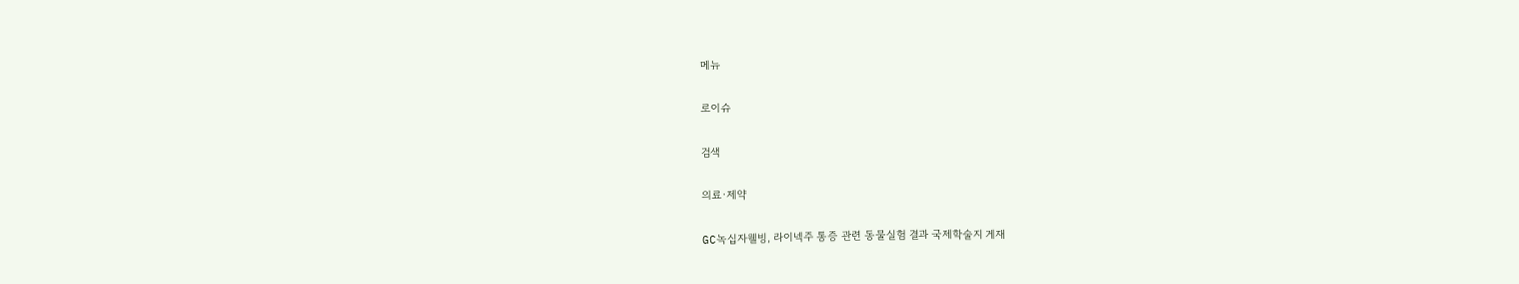메뉴

로이슈

검색

의료·제약

GC녹십자웰빙, 라이넥주 통증 관련 동물실험 결과 국제학술지 게재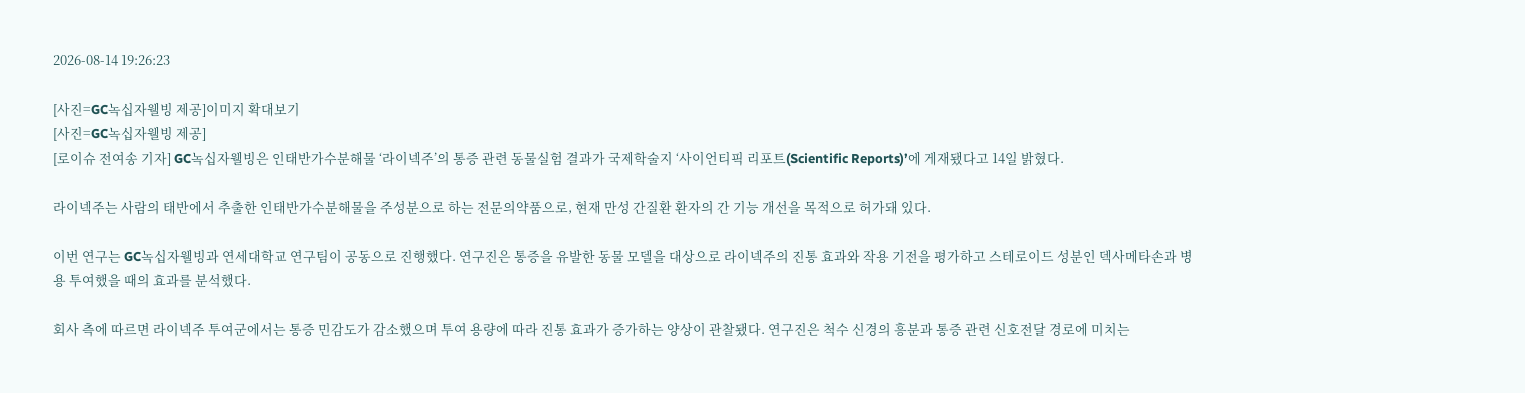2026-08-14 19:26:23

[사진=GC녹십자웰빙 제공]이미지 확대보기
[사진=GC녹십자웰빙 제공]
[로이슈 전여송 기자] GC녹십자웰빙은 인태반가수분해물 ‘라이넥주’의 통증 관련 동물실험 결과가 국제학술지 ‘사이언티픽 리포트(Scientific Reports)’에 게재됐다고 14일 밝혔다.

라이넥주는 사람의 태반에서 추출한 인태반가수분해물을 주성분으로 하는 전문의약품으로, 현재 만성 간질환 환자의 간 기능 개선을 목적으로 허가돼 있다.

이번 연구는 GC녹십자웰빙과 연세대학교 연구팀이 공동으로 진행했다. 연구진은 통증을 유발한 동물 모델을 대상으로 라이넥주의 진통 효과와 작용 기전을 평가하고 스테로이드 성분인 덱사메타손과 병용 투여했을 때의 효과를 분석했다.

회사 측에 따르면 라이넥주 투여군에서는 통증 민감도가 감소했으며 투여 용량에 따라 진통 효과가 증가하는 양상이 관찰됐다. 연구진은 척수 신경의 흥분과 통증 관련 신호전달 경로에 미치는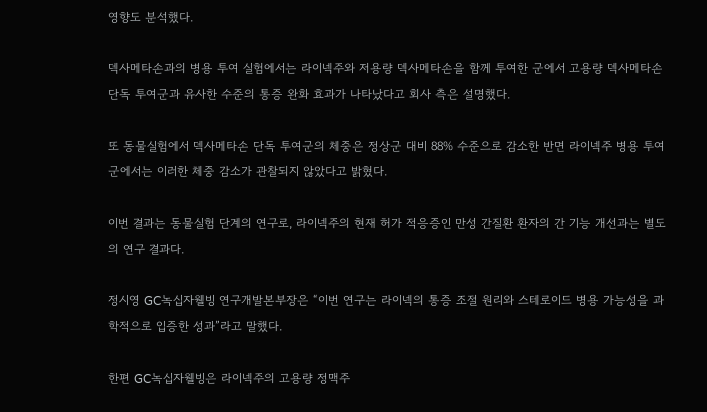영향도 분석했다.

덱사메타손과의 병용 투여 실험에서는 라이넥주와 저용량 덱사메타손을 함께 투여한 군에서 고용량 덱사메타손 단독 투여군과 유사한 수준의 통증 완화 효과가 나타났다고 회사 측은 설명했다.

또 동물실험에서 덱사메타손 단독 투여군의 체중은 정상군 대비 88% 수준으로 감소한 반면 라이넥주 병용 투여군에서는 이러한 체중 감소가 관찰되지 않았다고 밝혔다.

이번 결과는 동물실험 단계의 연구로, 라이넥주의 현재 허가 적응증인 만성 간질환 환자의 간 기능 개선과는 별도의 연구 결과다.

정시영 GC녹십자웰빙 연구개발본부장은 “이번 연구는 라이넥의 통증 조절 원리와 스테로이드 병용 가능성을 과학적으로 입증한 성과”라고 말했다.

한편 GC녹십자웰빙은 라이넥주의 고용량 정맥주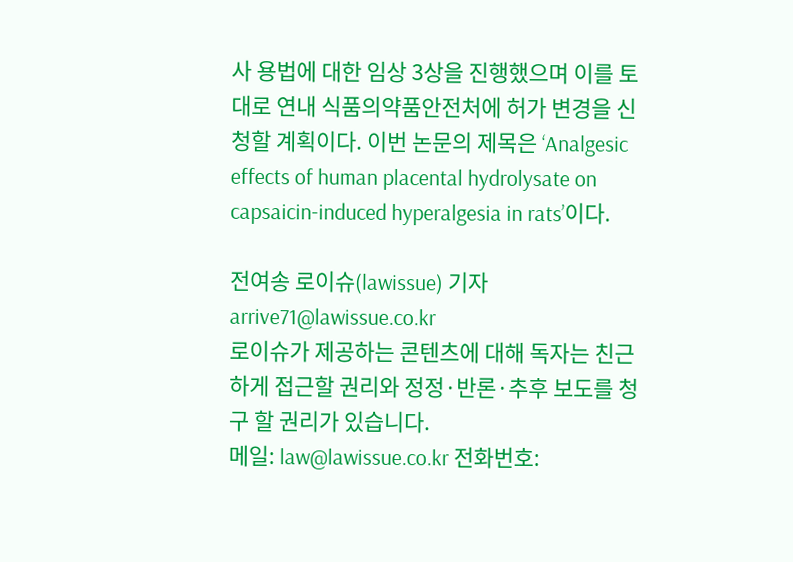사 용법에 대한 임상 3상을 진행했으며 이를 토대로 연내 식품의약품안전처에 허가 변경을 신청할 계획이다. 이번 논문의 제목은 ‘Analgesic effects of human placental hydrolysate on capsaicin-induced hyperalgesia in rats’이다.

전여송 로이슈(lawissue) 기자 arrive71@lawissue.co.kr
로이슈가 제공하는 콘텐츠에 대해 독자는 친근하게 접근할 권리와 정정·반론·추후 보도를 청구 할 권리가 있습니다.
메일: law@lawissue.co.kr 전화번호: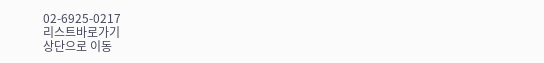02-6925-0217
리스트바로가기
상단으로 이동